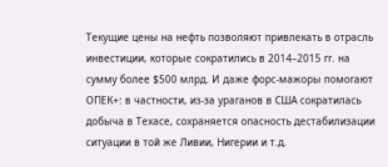Текущие цены на нефть позволяют привлекать в отрасль инвестиции, которые сократились в 2014–2015 гг. на сумму более $500 млрд. И даже форс-мажоры помогают ОПЕК+: в частности, из-за ураганов в США сократилась добыча в Техасе, сохраняется опасность дестабилизации ситуации в той же Ливии, Нигерии и т.д.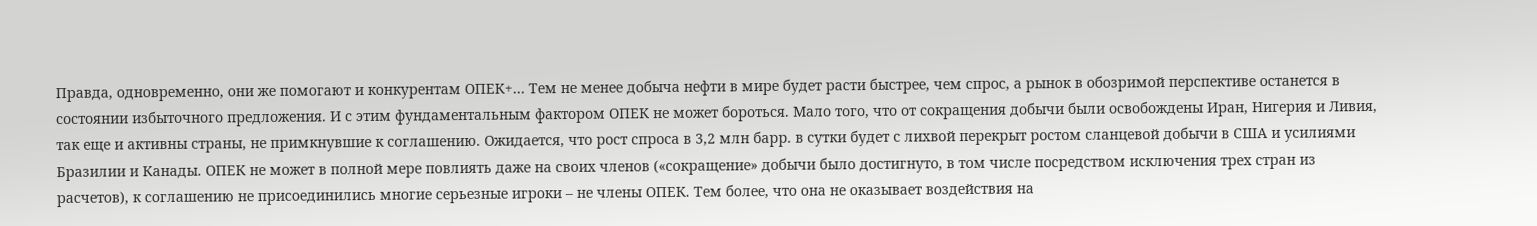Правда, одновременно, они же помогают и конкурентам ОПЕК+… Тем не менее добыча нефти в мире будет расти быстрее, чем спрос, а рынок в обозримой перспективе останется в состоянии избыточного предложения. И с этим фундаментальным фактором ОПЕК не может бороться. Мало того, что от сокращения добычи были освобождены Иран, Нигерия и Ливия, так еще и активны страны, не примкнувшие к соглашению. Ожидается, что рост спроса в 3,2 млн барр. в сутки будет с лихвой перекрыт ростом сланцевой добычи в США и усилиями Бразилии и Канады. ОПЕК не может в полной мере повлиять даже на своих членов («сокращение» добычи было достигнуто, в том числе посредством исключения трех стран из расчетов), к соглашению не присоединились многие серьезные игроки – не члены ОПЕК. Тем более, что она не оказывает воздействия на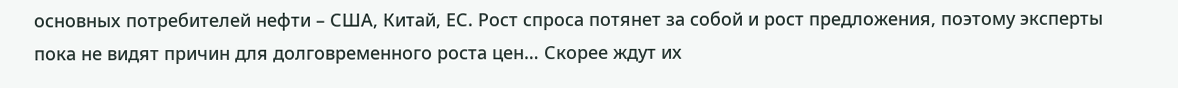основных потребителей нефти – США, Китай, ЕС. Рост спроса потянет за собой и рост предложения, поэтому эксперты пока не видят причин для долговременного роста цен… Скорее ждут их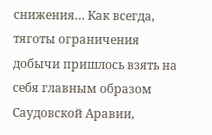снижения… Как всегда, тяготы ограничения добычи пришлось взять на себя главным образом Саудовской Аравии,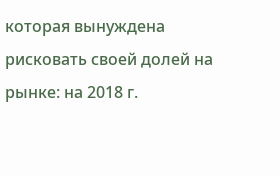которая вынуждена рисковать своей долей на рынке: на 2018 г.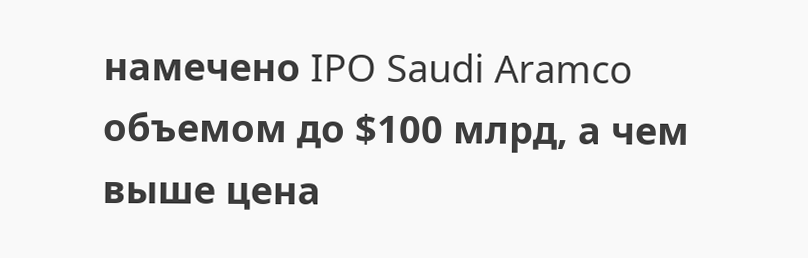намечено IPO Saudi Aramco объемом до $100 млрд, а чем выше цена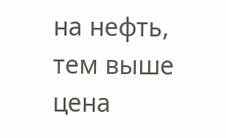на нефть, тем выше цена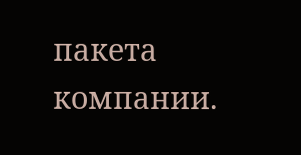пакета компании.